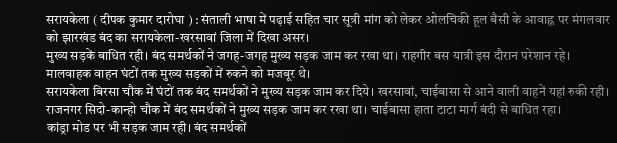सरायकेला ( दीपक कुमार दारोघा ) : संताली भाषा में पढ़ाई सहित चार सूत्री मांग को लेकर ओलचिकी हूल बैसी के आवाह्न पर मंगलवार को झारखंड बंद का सरायकेला-खरसावां जिला में दिखा असर।
मुख्य सड़कें बाधित रही। बंद समर्थकों ने जगह-जगह मुख्य सड़क जाम कर रखा था। राहगीर बस यात्री इस दौरान परेशान रहे। मालवाहक वाहन घंटों तक मुख्य सड़कों में रुकने को मजबूर थे।
सरायकेला बिरसा चौक में घंटों तक बंद समर्थकों ने मुख्य सड़क जाम कर दिये। खरसावां, चाईबासा से आने वाली वाहनें यहां रुकी रही।
राजनगर सिदो-कान्हो चौक में बंद समर्थकों ने मुख्य सड़क जाम कर रखा था। चाईबासा हाता टाटा मार्ग बंदी से बाधित रहा।
कांड्रा मोड पर भी सड़क जाम रही। बंद समर्थकों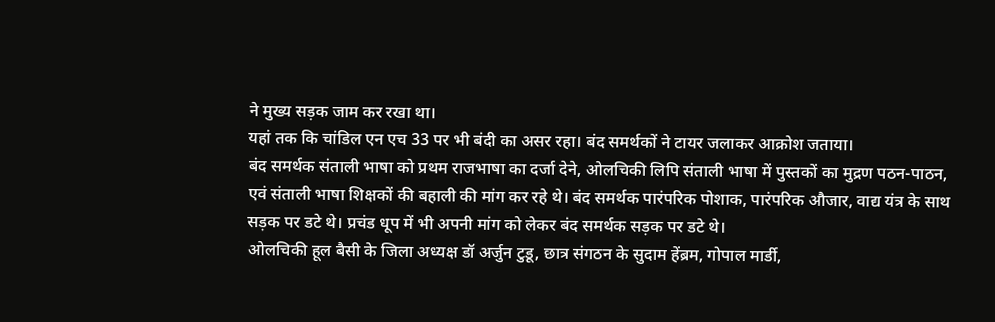ने मुख्य सड़क जाम कर रखा था।
यहां तक कि चांडिल एन एच 33 पर भी बंदी का असर रहा। बंद समर्थकों ने टायर जलाकर आक्रोश जताया।
बंद समर्थक संताली भाषा को प्रथम राजभाषा का दर्जा देने, ओलचिकी लिपि संताली भाषा में पुस्तकों का मुद्रण पठन-पाठन, एवं संताली भाषा शिक्षकों की बहाली की मांग कर रहे थे। बंद समर्थक पारंपरिक पोशाक, पारंपरिक औजार, वाद्य यंत्र के साथ सड़क पर डटे थे। प्रचंड धूप में भी अपनी मांग को लेकर बंद समर्थक सड़क पर डटे थे।
ओलचिकी हूल बैसी के जिला अध्यक्ष डॉ अर्जुन टुडू, छात्र संगठन के सुदाम हेंब्रम, गोपाल मार्डी,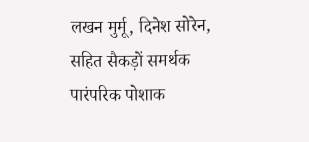लखन मुर्मू, दिनेश सोरेन, सहित सैकड़ों समर्थक पारंपरिक पोशाक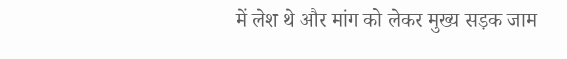में लेश थे और मांग को लेकर मुख्य सड़क जाम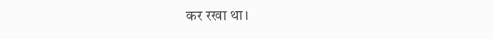कर रखा था।